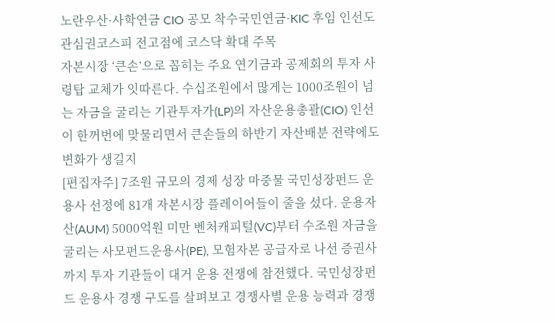노란우산·사학연금 CIO 공모 착수국민연금·KIC 후임 인선도 관심권코스피 전고점에 코스닥 확대 주목
자본시장 ‘큰손’으로 꼽히는 주요 연기금과 공제회의 투자 사령탑 교체가 잇따른다. 수십조원에서 많게는 1000조원이 넘는 자금을 굴리는 기관투자가(LP)의 자산운용총괄(CIO) 인선이 한꺼번에 맞물리면서 큰손들의 하반기 자산배분 전략에도 변화가 생길지
[편집자주] 7조원 규모의 경제 성장 마중물 국민성장펀드 운용사 선정에 81개 자본시장 플레이어들이 줄을 섰다. 운용자산(AUM) 5000억원 미만 벤처캐피털(VC)부터 수조원 자금을 굴리는 사모펀드운용사(PE), 모험자본 공급자로 나선 증권사까지 투자 기관들이 대거 운용 전쟁에 참전했다. 국민성장펀드 운용사 경쟁 구도를 살펴보고 경쟁사별 운용 능력과 경쟁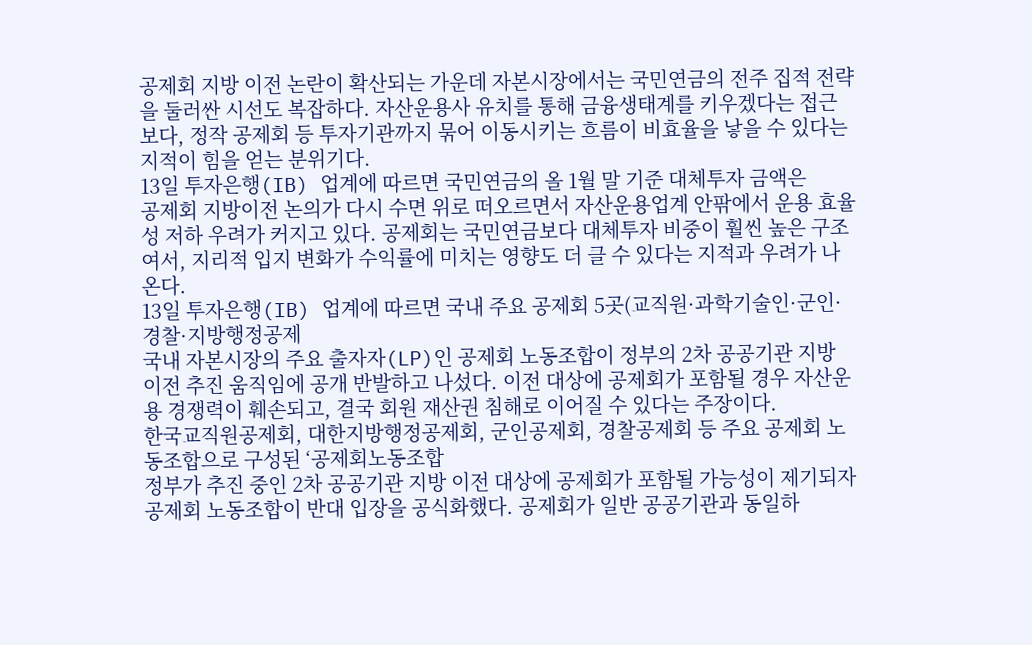공제회 지방 이전 논란이 확산되는 가운데 자본시장에서는 국민연금의 전주 집적 전략을 둘러싼 시선도 복잡하다. 자산운용사 유치를 통해 금융생태계를 키우겠다는 접근보다, 정작 공제회 등 투자기관까지 묶어 이동시키는 흐름이 비효율을 낳을 수 있다는 지적이 힘을 얻는 분위기다.
13일 투자은행(IB) 업계에 따르면 국민연금의 올 1월 말 기준 대체투자 금액은
공제회 지방이전 논의가 다시 수면 위로 떠오르면서 자산운용업계 안팎에서 운용 효율성 저하 우려가 커지고 있다. 공제회는 국민연금보다 대체투자 비중이 훨씬 높은 구조여서, 지리적 입지 변화가 수익률에 미치는 영향도 더 클 수 있다는 지적과 우려가 나온다.
13일 투자은행(IB) 업계에 따르면 국내 주요 공제회 5곳(교직원·과학기술인·군인·경찰·지방행정공제
국내 자본시장의 주요 출자자(LP)인 공제회 노동조합이 정부의 2차 공공기관 지방 이전 추진 움직임에 공개 반발하고 나섰다. 이전 대상에 공제회가 포함될 경우 자산운용 경쟁력이 훼손되고, 결국 회원 재산권 침해로 이어질 수 있다는 주장이다.
한국교직원공제회, 대한지방행정공제회, 군인공제회, 경찰공제회 등 주요 공제회 노동조합으로 구성된 ‘공제회노동조합
정부가 추진 중인 2차 공공기관 지방 이전 대상에 공제회가 포함될 가능성이 제기되자 공제회 노동조합이 반대 입장을 공식화했다. 공제회가 일반 공공기관과 동일하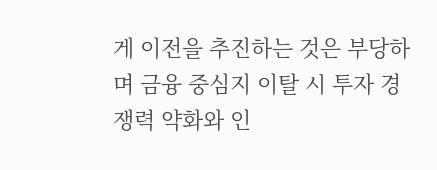게 이전을 추진하는 것은 부당하며 금융 중심지 이탈 시 투자 경쟁력 약화와 인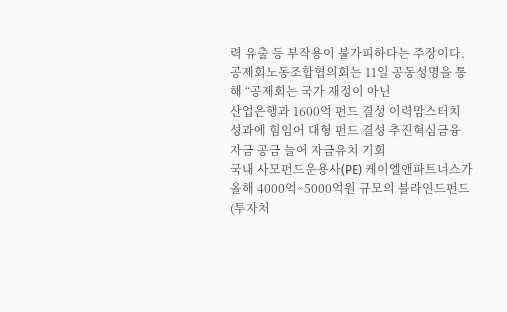력 유출 등 부작용이 불가피하다는 주장이다.
공제회노동조합협의회는 11일 공동성명을 통해 “공제회는 국가 재정이 아닌
산업은행과 1600억 펀드 결성 이력맘스터치 성과에 힘임어 대형 펀드 결성 추진혁심금융 자금 공금 늘어 자금유치 기회
국내 사모펀드운용사(PE) 케이엘앤파트너스가 올해 4000억~5000억원 규모의 블라인드펀드(투자처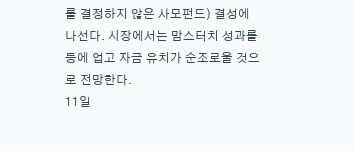를 결정하지 않은 사모펀드) 결성에 나선다. 시장에서는 맘스터치 성과를 등에 업고 자금 유치가 순조로울 것으로 전망한다.
11일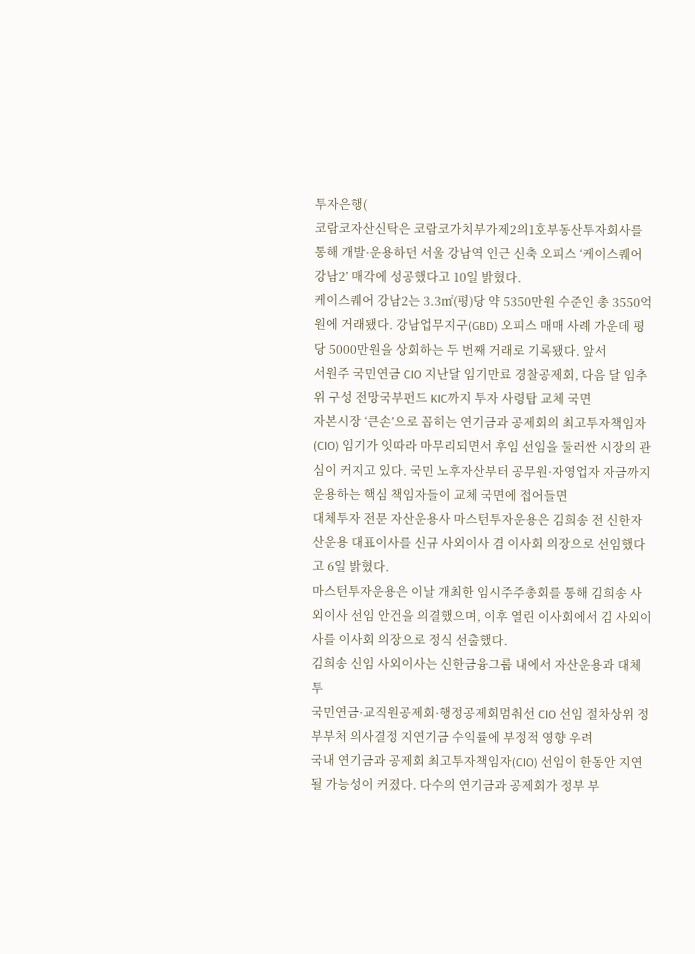투자은행(
코람코자산신탁은 코람코가치부가제2의1호부동산투자회사를 통해 개발·운용하던 서울 강남역 인근 신축 오피스 ‘케이스퀘어 강남2’ 매각에 성공했다고 10일 밝혔다.
케이스퀘어 강남2는 3.3㎡(평)당 약 5350만원 수준인 총 3550억원에 거래됐다. 강남업무지구(GBD) 오피스 매매 사례 가운데 평당 5000만원을 상회하는 두 번째 거래로 기록됐다. 앞서
서원주 국민연금 CIO 지난달 임기만료 경찰공제회, 다음 달 임추위 구성 전망국부펀드 KIC까지 투자 사령탑 교체 국면
자본시장 ‘큰손’으로 꼽히는 연기금과 공제회의 최고투자책임자(CIO) 임기가 잇따라 마무리되면서 후임 선임을 둘러싼 시장의 관심이 커지고 있다. 국민 노후자산부터 공무원·자영업자 자금까지 운용하는 핵심 책임자들이 교체 국면에 접어들면
대체투자 전문 자산운용사 마스턴투자운용은 김희송 전 신한자산운용 대표이사를 신규 사외이사 겸 이사회 의장으로 선임했다고 6일 밝혔다.
마스턴투자운용은 이날 개최한 임시주주총회를 통해 김희송 사외이사 선임 안건을 의결했으며, 이후 열린 이사회에서 김 사외이사를 이사회 의장으로 정식 선출했다.
김희송 신임 사외이사는 신한금융그룹 내에서 자산운용과 대체투
국민연금·교직원공제회·행정공제회멈춰선 CIO 선임 절차상위 정부부처 의사결정 지연기금 수익률에 부정적 영향 우려
국내 연기금과 공제회 최고투자책임자(CIO) 선임이 한동안 지연될 가능성이 커졌다. 다수의 연기금과 공제회가 정부 부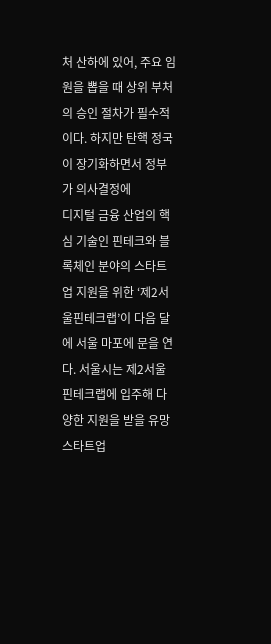처 산하에 있어, 주요 임원을 뽑을 때 상위 부처의 승인 절차가 필수적이다. 하지만 탄핵 정국이 장기화하면서 정부가 의사결정에
디지털 금융 산업의 핵심 기술인 핀테크와 블록체인 분야의 스타트업 지원을 위한 ‘제2서울핀테크랩’이 다음 달에 서울 마포에 문을 연다. 서울시는 제2서울핀테크랩에 입주해 다양한 지원을 받을 유망 스타트업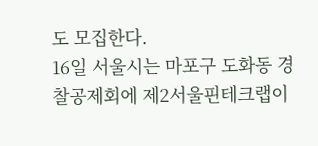도 모집한다.
16일 서울시는 마포구 도화동 경찰공제회에 제2서울핀테크랩이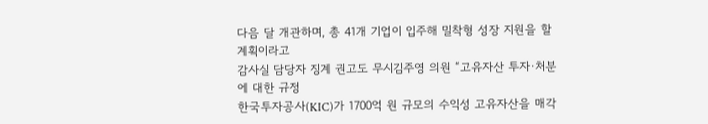다음 달 개관하며, 총 41개 기업이 입주해 밀착형 성장 지원을 할 계획이라고
감사실 담당자 징계 권고도 무시김주영 의원 “고유자산 투자·처분에 대한 규정
한국투자공사(KIC)가 1700억 원 규모의 수익성 고유자산을 매각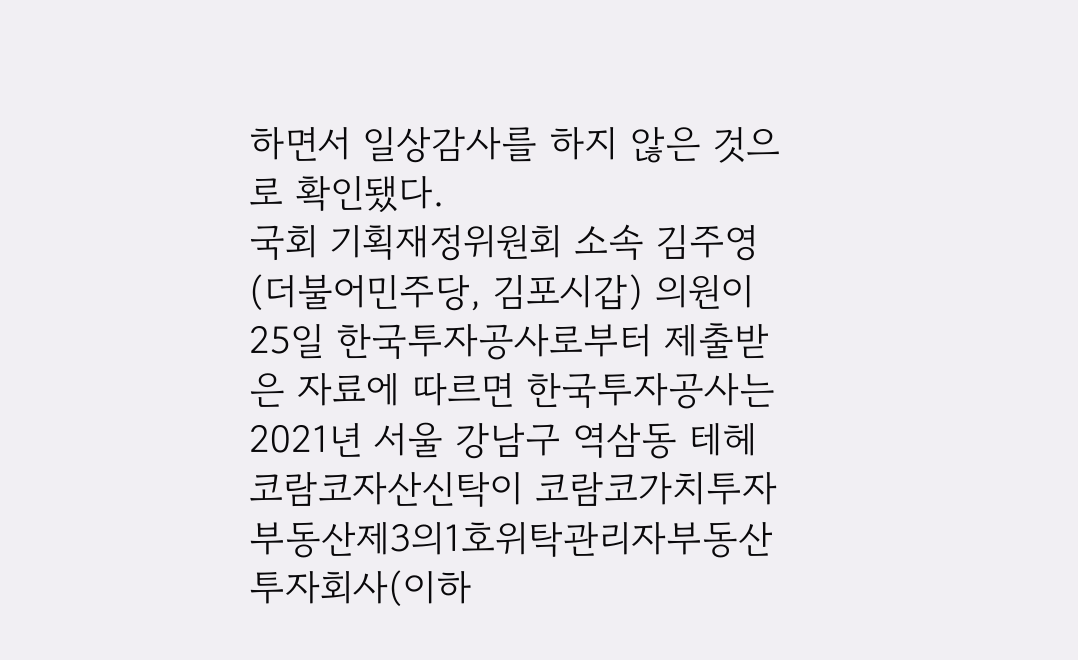하면서 일상감사를 하지 않은 것으로 확인됐다.
국회 기획재정위원회 소속 김주영(더불어민주당, 김포시갑) 의원이 25일 한국투자공사로부터 제출받은 자료에 따르면 한국투자공사는 2021년 서울 강남구 역삼동 테헤
코람코자산신탁이 코람코가치투자부동산제3의1호위탁관리자부동산투자회사(이하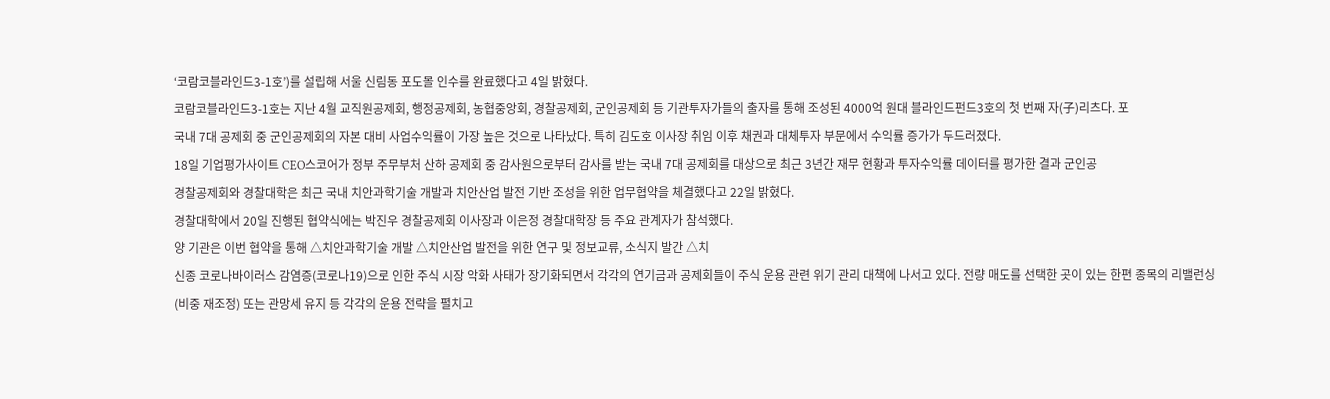‘코람코블라인드3-1호’)를 설립해 서울 신림동 포도몰 인수를 완료했다고 4일 밝혔다.
코람코블라인드3-1호는 지난 4월 교직원공제회, 행정공제회, 농협중앙회, 경찰공제회, 군인공제회 등 기관투자가들의 출자를 통해 조성된 4000억 원대 블라인드펀드3호의 첫 번째 자(子)리츠다. 포
국내 7대 공제회 중 군인공제회의 자본 대비 사업수익률이 가장 높은 것으로 나타났다. 특히 김도호 이사장 취임 이후 채권과 대체투자 부문에서 수익률 증가가 두드러졌다.
18일 기업평가사이트 CEO스코어가 정부 주무부처 산하 공제회 중 감사원으로부터 감사를 받는 국내 7대 공제회를 대상으로 최근 3년간 재무 현황과 투자수익률 데이터를 평가한 결과 군인공
경찰공제회와 경찰대학은 최근 국내 치안과학기술 개발과 치안산업 발전 기반 조성을 위한 업무협약을 체결했다고 22일 밝혔다.
경찰대학에서 20일 진행된 협약식에는 박진우 경찰공제회 이사장과 이은정 경찰대학장 등 주요 관계자가 참석했다.
양 기관은 이번 협약을 통해 △치안과학기술 개발 △치안산업 발전을 위한 연구 및 정보교류, 소식지 발간 △치
신종 코로나바이러스 감염증(코로나19)으로 인한 주식 시장 악화 사태가 장기화되면서 각각의 연기금과 공제회들이 주식 운용 관련 위기 관리 대책에 나서고 있다. 전량 매도를 선택한 곳이 있는 한편 종목의 리밸런싱(비중 재조정) 또는 관망세 유지 등 각각의 운용 전략을 펼치고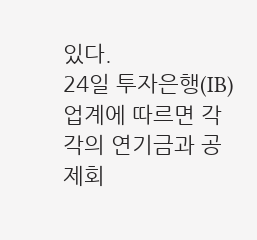있다.
24일 투자은행(IB) 업계에 따르면 각각의 연기금과 공제회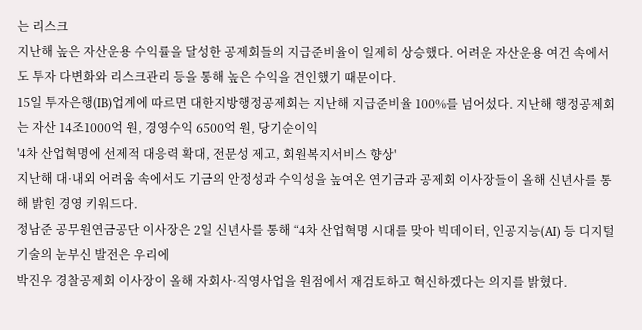는 리스크
지난해 높은 자산운용 수익률을 달성한 공제회들의 지급준비율이 일제히 상승했다. 어려운 자산운용 여건 속에서도 투자 다변화와 리스크관리 등을 통해 높은 수익을 견인했기 때문이다.
15일 투자은행(IB)업계에 따르면 대한지방행정공제회는 지난해 지급준비율 100%를 넘어섰다. 지난해 행정공제회는 자산 14조1000억 원, 경영수익 6500억 원, 당기순이익
'4차 산업혁명에 선제적 대응력 확대, 전문성 제고, 회원복지서비스 향상'
지난해 대·내외 어려움 속에서도 기금의 안정성과 수익성을 높여온 연기금과 공제회 이사장들이 올해 신년사를 통해 밝힌 경영 키워드다.
정남준 공무원연금공단 이사장은 2일 신년사를 통해 “4차 산업혁명 시대를 맞아 빅데이터, 인공지능(AI) 등 디지털기술의 눈부신 발전은 우리에
박진우 경찰공제회 이사장이 올해 자회사·직영사업을 원점에서 재검토하고 혁신하겠다는 의지를 밝혔다.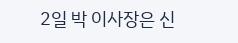2일 박 이사장은 신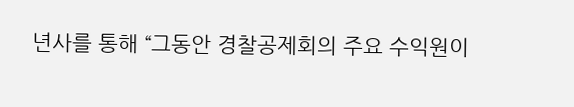년사를 통해 “그동안 경찰공제회의 주요 수익원이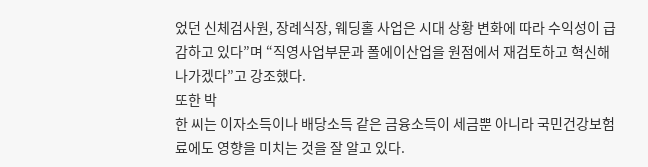었던 신체검사원, 장례식장, 웨딩홀 사업은 시대 상황 변화에 따라 수익성이 급감하고 있다”며 “직영사업부문과 폴에이산업을 원점에서 재검토하고 혁신해나가겠다”고 강조했다.
또한 박
한 씨는 이자소득이나 배당소득 같은 금융소득이 세금뿐 아니라 국민건강보험료에도 영향을 미치는 것을 잘 알고 있다.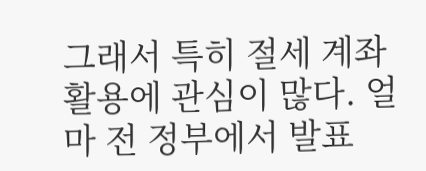그래서 특히 절세 계좌 활용에 관심이 많다. 얼마 전 정부에서 발표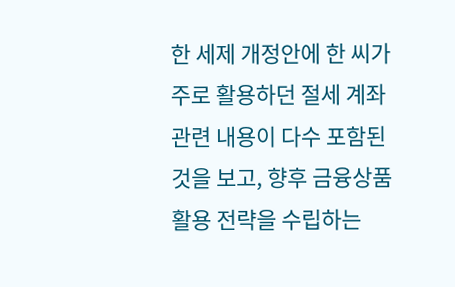한 세제 개정안에 한 씨가 주로 활용하던 절세 계좌 관련 내용이 다수 포함된 것을 보고, 향후 금융상품 활용 전략을 수립하는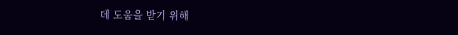데 도움을 받기 위해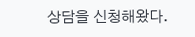상담을 신청해왔다.